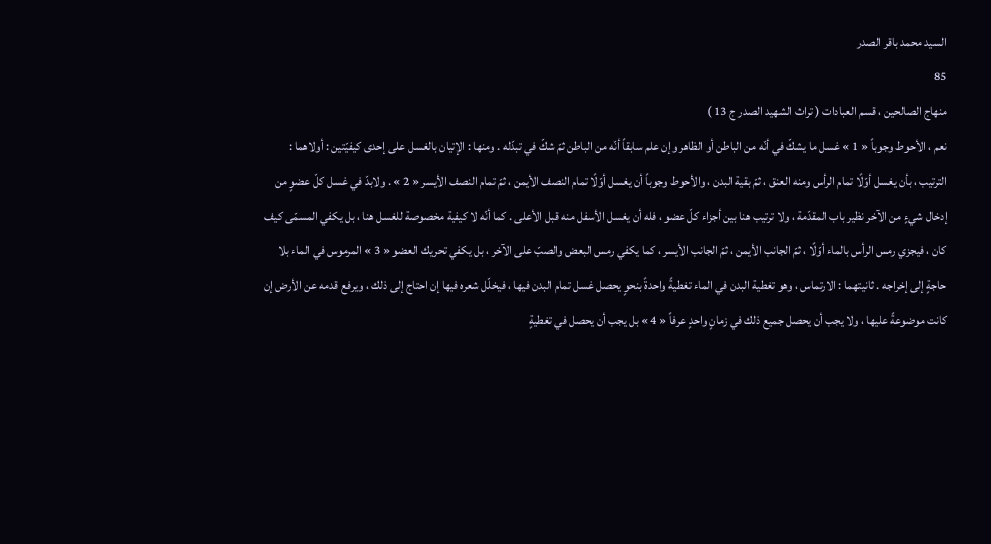السيد محمد باقر الصدر
85
منهاج الصالحين ، قسم العبادات ( تراث الشهيد الصدر ج 13 )
نعم ، الأحوط وجوباً « 1 » غسل ما يشكّ في أنّه من الباطن أو الظاهر وإن علم سابقاً أنّه من الباطن ثمّ شكّ في تبدّله . ومنها : الإتيان بالغسل على إحدى كيفيّتين : أولاهما : الترتيب ، بأن يغسل أوّلًا تمام الرأس ومنه العنق ، ثمّ بقية البدن ، والأحوط وجوباً أن يغسل أوّلًا تمام النصف الأيمن ، ثمّ تمام النصف الأيسر « 2 » . ولابدّ في غسل كلّ عضوٍ من إدخال شيءٍ من الآخر نظير باب المقدّمة ، ولا ترتيب هنا بين أجزاء كلّ عضو ، فله أن يغسل الأسفل منه قبل الأعلى . كما أنّه لا كيفية مخصوصة للغسل هنا ، بل يكفي المسمّى كيف كان ، فيجزي رمس الرأس بالماء أوّلًا ، ثمّ الجانب الأيمن ، ثمّ الجانب الأيسر ، كما يكفي رمس البعض والصبّ على الآخر ، بل يكفي تحريك العضو « 3 » المرموس في الماء بلا حاجةٍ إلى إخراجه . ثانيتهما : الارتماس ، وهو تغطية البدن في الماء تغطيةً واحدةً بنحوٍ يحصل غسل تمام البدن فيها ، فيخلّل شعره فيها إن احتاج إلى ذلك ، ويرفع قدمه عن الأرض إن كانت موضوعةً عليها ، ولا يجب أن يحصل جميع ذلك في زمانٍ واحدٍ عرفاً « 4 » بل يجب أن يحصل في تغطيةٍ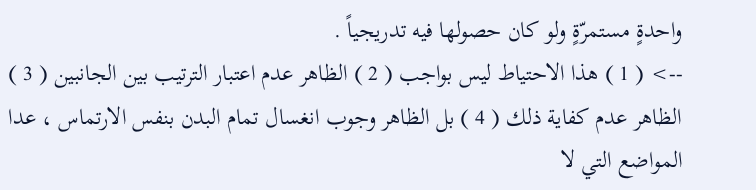واحدةٍ مستمرّةٍ ولو كان حصولها فيه تدريجياً .
--> ( 1 ) هذا الاحتياط ليس بواجب ( 2 ) الظاهر عدم اعتبار الترتيب بين الجانبين ( 3 ) الظاهر عدم كفاية ذلك ( 4 ) بل الظاهر وجوب انغسال تمام البدن بنفس الارتماس ، عدا المواضع التي لا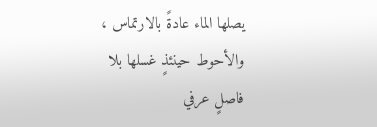يصلها الماء عادةً بالارتماس ، والأحوط حينئذٍ غسلها بلا فاصلٍ عرفي